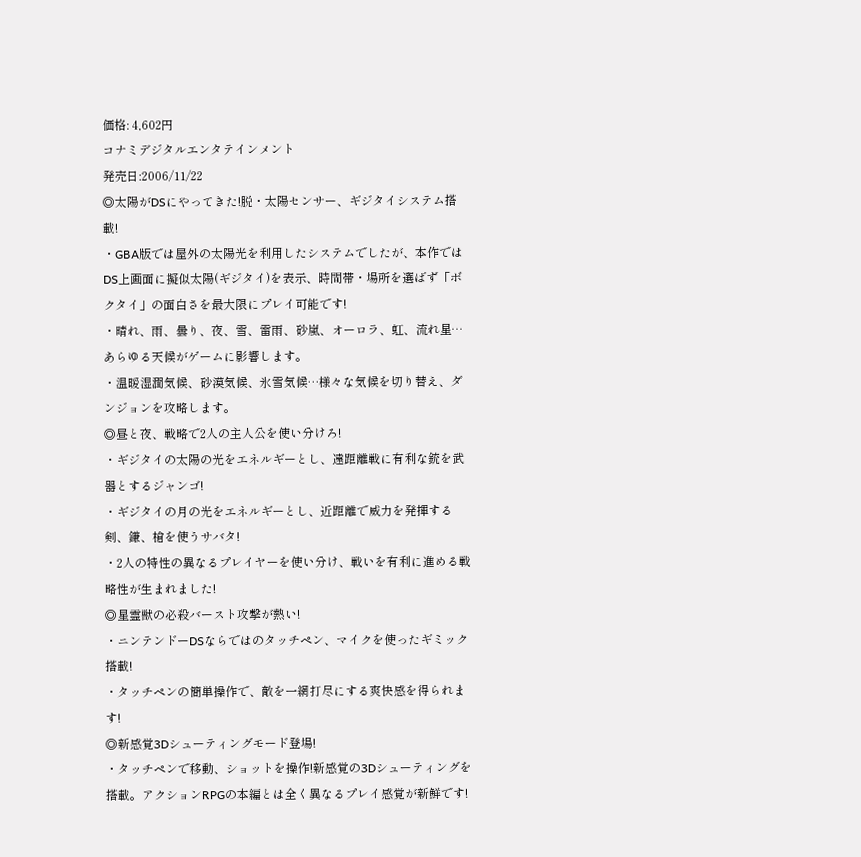価格: 4,602円
コナミデジタルエンタテインメント
発売日:2006/11/22
◎太陽がDSにやってきた!脱・太陽センサー、ギジタイシステム搭載!
・GBA版では屋外の太陽光を利用したシステムでしたが、本作ではDS上画面に擬似太陽(ギジタイ)を表示、時間帯・場所を選ばず「ボクタイ」の面白さを最大限にプレイ可能です!
・晴れ、雨、曇り、夜、雪、雷雨、砂嵐、オーロラ、虹、流れ星…あらゆる天候がゲームに影響します。
・温暖湿潤気候、砂漠気候、氷雪気候…様々な気候を切り替え、ダンジョンを攻略します。
◎昼と夜、戦略で2人の主人公を使い分けろ!
・ギジタイの太陽の光をエネルギーとし、遠距離戦に有利な銃を武器とするジャンゴ!
・ギジタイの月の光をエネルギーとし、近距離で威力を発揮する剣、鎌、槍を使うサバタ!
・2人の特性の異なるプレイヤーを使い分け、戦いを有利に進める戦略性が生まれました!
◎星霊獣の必殺バースト攻撃が熱い!
・ニンテンドーDSならではのタッチペン、マイクを使ったギミック搭載!
・タッチペンの簡単操作で、敵を一網打尽にする爽快感を得られます!
◎新感覚3Dシューティングモード登場!
・タッチペンで移動、ショットを操作!新感覚の3Dシューティングを搭載。アクションRPGの本編とは全く異なるプレイ感覚が新鮮です!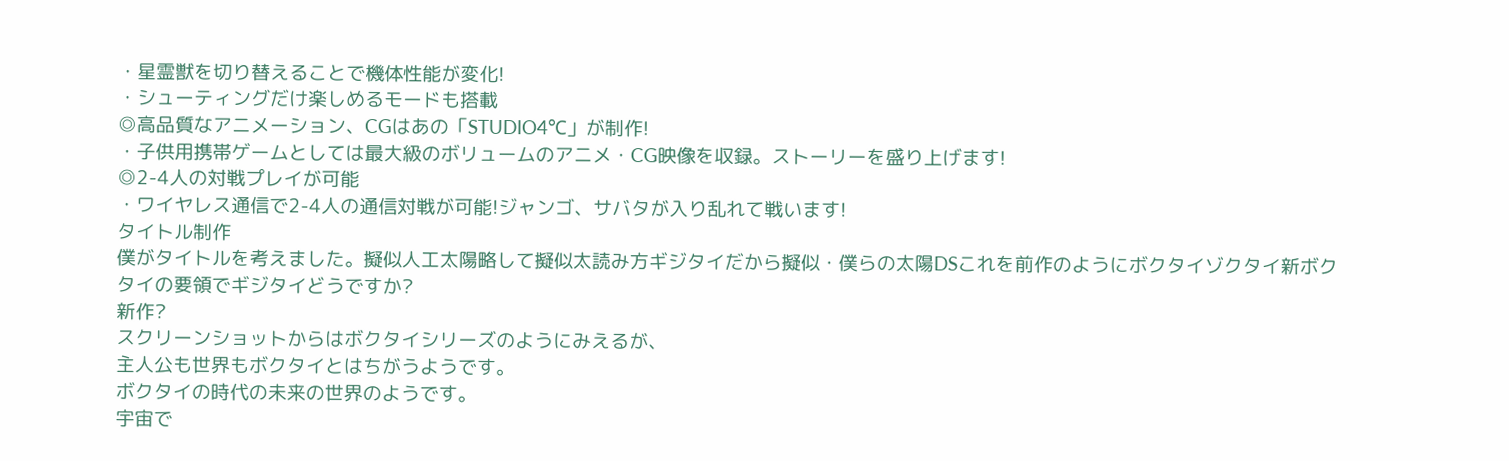・星霊獣を切り替えることで機体性能が変化!
・シューティングだけ楽しめるモードも搭載
◎高品質なアニメーション、CGはあの「STUDIO4℃」が制作!
・子供用携帯ゲームとしては最大級のボリュームのアニメ・CG映像を収録。ストーリーを盛り上げます!
◎2-4人の対戦プレイが可能
・ワイヤレス通信で2-4人の通信対戦が可能!ジャンゴ、サバタが入り乱れて戦います!
タイトル制作
僕がタイトルを考えました。擬似人工太陽略して擬似太読み方ギジタイだから擬似・僕らの太陽DSこれを前作のようにボクタイゾクタイ新ボクタイの要領でギジタイどうですか?
新作?
スクリーンショットからはボクタイシリーズのようにみえるが、
主人公も世界もボクタイとはちがうようです。
ボクタイの時代の未来の世界のようです。
宇宙で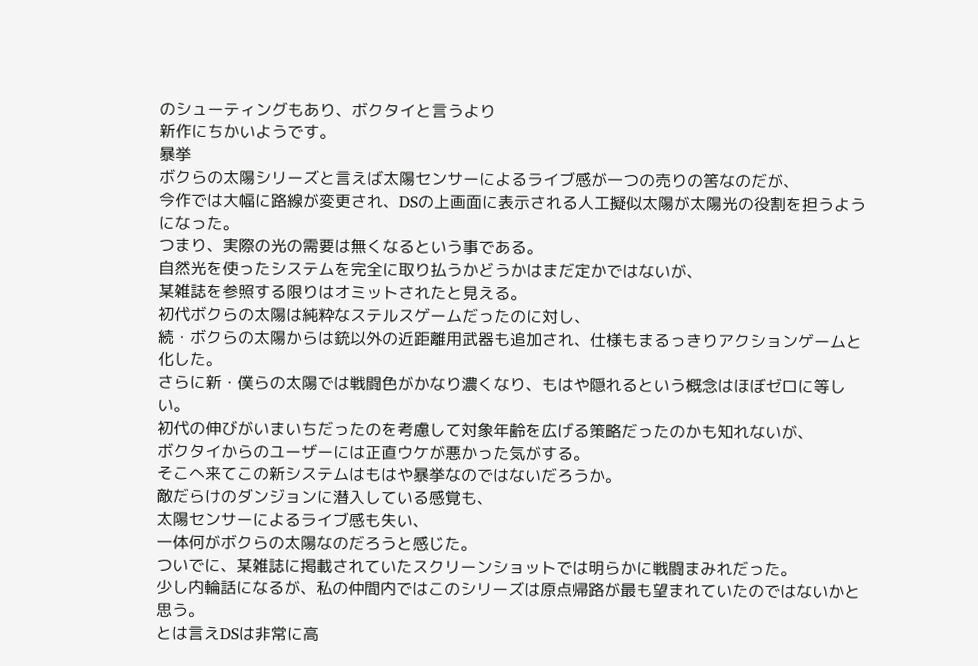のシューティングもあり、ボクタイと言うより
新作にちかいようです。
暴挙
ボクらの太陽シリーズと言えば太陽センサーによるライブ感が一つの売りの筈なのだが、
今作では大幅に路線が変更され、DSの上画面に表示される人工擬似太陽が太陽光の役割を担うようになった。
つまり、実際の光の需要は無くなるという事である。
自然光を使ったシステムを完全に取り払うかどうかはまだ定かではないが、
某雑誌を参照する限りはオミットされたと見える。
初代ボクらの太陽は純粋なステルスゲームだったのに対し、
続・ボクらの太陽からは銃以外の近距離用武器も追加され、仕様もまるっきりアクションゲームと化した。
さらに新・僕らの太陽では戦闘色がかなり濃くなり、もはや隠れるという概念はほぼゼロに等しい。
初代の伸びがいまいちだったのを考慮して対象年齢を広げる策略だったのかも知れないが、
ボクタイからのユーザーには正直ウケが悪かった気がする。
そこへ来てこの新システムはもはや暴挙なのではないだろうか。
敵だらけのダンジョンに潜入している感覚も、
太陽センサーによるライブ感も失い、
一体何がボクらの太陽なのだろうと感じた。
ついでに、某雑誌に掲載されていたスクリーンショットでは明らかに戦闘まみれだった。
少し内輪話になるが、私の仲間内ではこのシリーズは原点帰路が最も望まれていたのではないかと思う。
とは言えDSは非常に高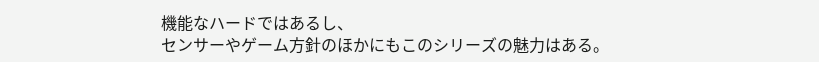機能なハードではあるし、
センサーやゲーム方針のほかにもこのシリーズの魅力はある。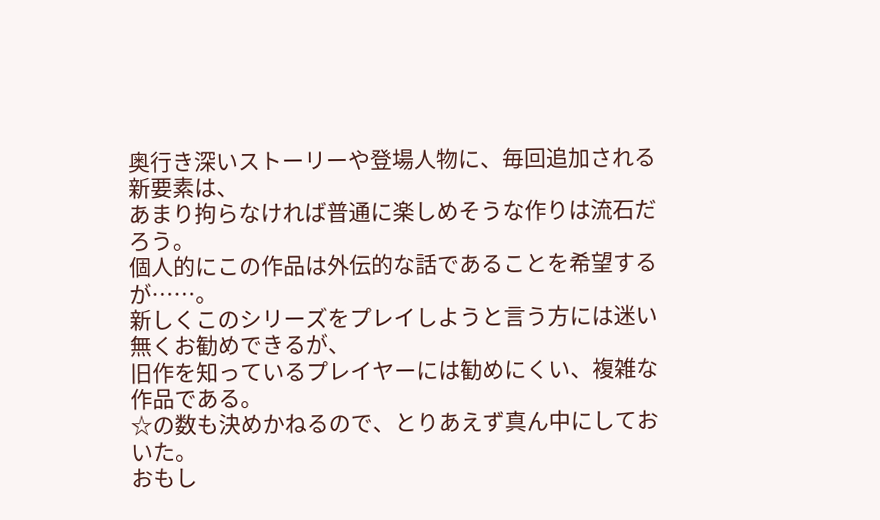奥行き深いストーリーや登場人物に、毎回追加される新要素は、
あまり拘らなければ普通に楽しめそうな作りは流石だろう。
個人的にこの作品は外伝的な話であることを希望するが……。
新しくこのシリーズをプレイしようと言う方には迷い無くお勧めできるが、
旧作を知っているプレイヤーには勧めにくい、複雑な作品である。
☆の数も決めかねるので、とりあえず真ん中にしておいた。
おもし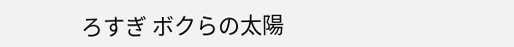ろすぎ ボクらの太陽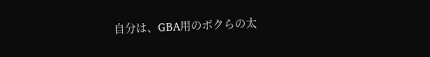自分は、GBA用のボクらの太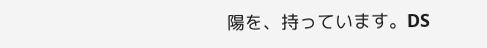陽を、持っています。DS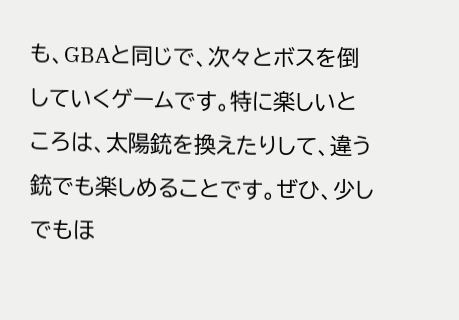も、GBAと同じで、次々とボスを倒していくゲームです。特に楽しいところは、太陽銃を換えたりして、違う銃でも楽しめることです。ぜひ、少しでもほ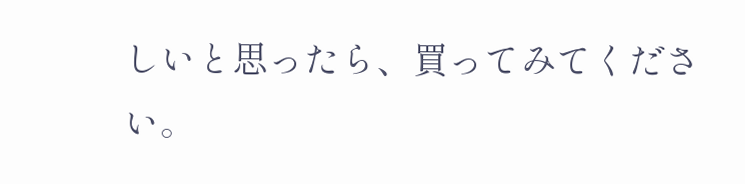しいと思ったら、買ってみてください。